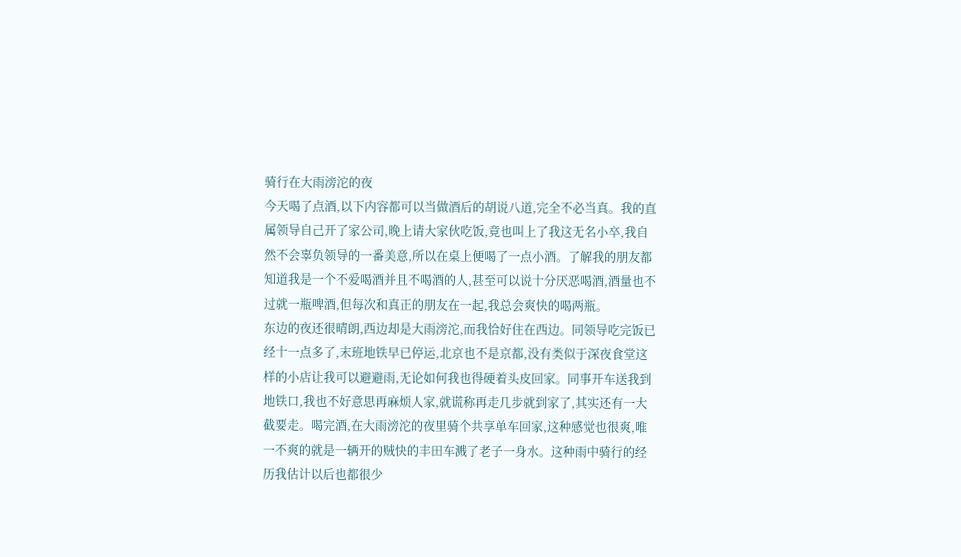骑行在大雨滂沱的夜
今天喝了点酒,以下内容都可以当做酒后的胡说八道,完全不必当真。我的直属领导自己开了家公司,晚上请大家伙吃饭,竟也叫上了我这无名小卒,我自然不会辜负领导的一番美意,所以在桌上便喝了一点小酒。了解我的朋友都知道我是一个不爱喝酒并且不喝酒的人,甚至可以说十分厌恶喝酒,酒量也不过就一瓶啤酒,但每次和真正的朋友在一起,我总会爽快的喝两瓶。
东边的夜还很晴朗,西边却是大雨滂沱,而我恰好住在西边。同领导吃完饭已经十一点多了,末班地铁早已停运,北京也不是京都,没有类似于深夜食堂这样的小店让我可以避避雨,无论如何我也得硬着头皮回家。同事开车送我到地铁口,我也不好意思再麻烦人家,就谎称再走几步就到家了,其实还有一大截要走。喝完酒,在大雨滂沱的夜里骑个共享单车回家,这种感觉也很爽,唯一不爽的就是一辆开的贼快的丰田车溅了老子一身水。这种雨中骑行的经历我估计以后也都很少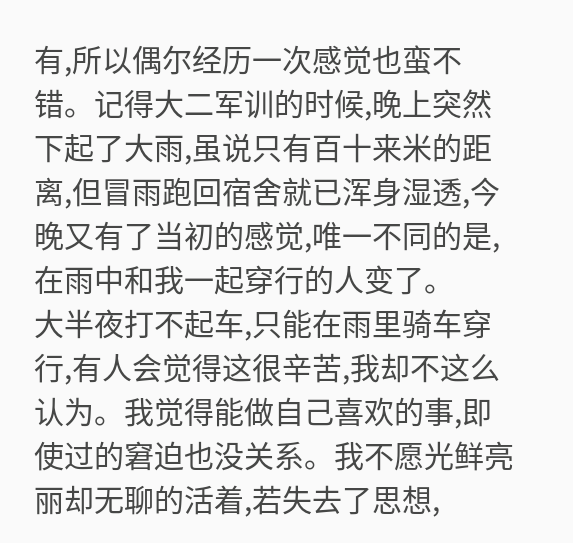有,所以偶尔经历一次感觉也蛮不错。记得大二军训的时候,晚上突然下起了大雨,虽说只有百十来米的距离,但冒雨跑回宿舍就已浑身湿透,今晚又有了当初的感觉,唯一不同的是,在雨中和我一起穿行的人变了。
大半夜打不起车,只能在雨里骑车穿行,有人会觉得这很辛苦,我却不这么认为。我觉得能做自己喜欢的事,即使过的窘迫也没关系。我不愿光鲜亮丽却无聊的活着,若失去了思想,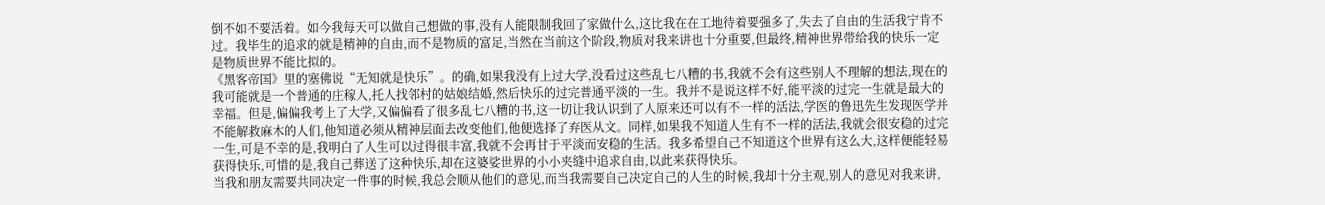倒不如不要活着。如今我每天可以做自己想做的事,没有人能限制我回了家做什么,这比我在在工地待着要强多了,失去了自由的生活我宁肯不过。我毕生的追求的就是精神的自由,而不是物质的富足,当然在当前这个阶段,物质对我来讲也十分重要,但最终,精神世界带给我的快乐一定是物质世界不能比拟的。
《黑客帝国》里的塞佛说“无知就是快乐”。的确,如果我没有上过大学,没看过这些乱七八糟的书,我就不会有这些别人不理解的想法,现在的我可能就是一个普通的庄稼人,托人找邻村的姑娘结婚,然后快乐的过完普通平淡的一生。我并不是说这样不好,能平淡的过完一生就是最大的幸福。但是,偏偏我考上了大学,又偏偏看了很多乱七八糟的书,这一切让我认识到了人原来还可以有不一样的活法,学医的鲁迅先生发现医学并不能解救麻木的人们,他知道必须从精神层面去改变他们,他便选择了弃医从文。同样,如果我不知道人生有不一样的活法,我就会很安稳的过完一生,可是不幸的是,我明白了人生可以过得很丰富,我就不会再甘于平淡而安稳的生活。我多希望自己不知道这个世界有这么大,这样便能轻易获得快乐,可惜的是,我自己葬送了这种快乐,却在这婆娑世界的小小夹缝中追求自由,以此来获得快乐。
当我和朋友需要共同决定一件事的时候,我总会顺从他们的意见,而当我需要自己决定自己的人生的时候,我却十分主观,别人的意见对我来讲,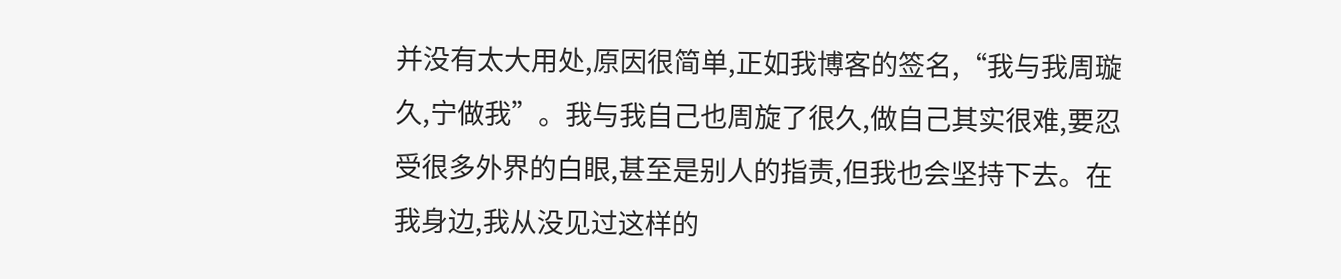并没有太大用处,原因很简单,正如我博客的签名,“我与我周璇久,宁做我”。我与我自己也周旋了很久,做自己其实很难,要忍受很多外界的白眼,甚至是别人的指责,但我也会坚持下去。在我身边,我从没见过这样的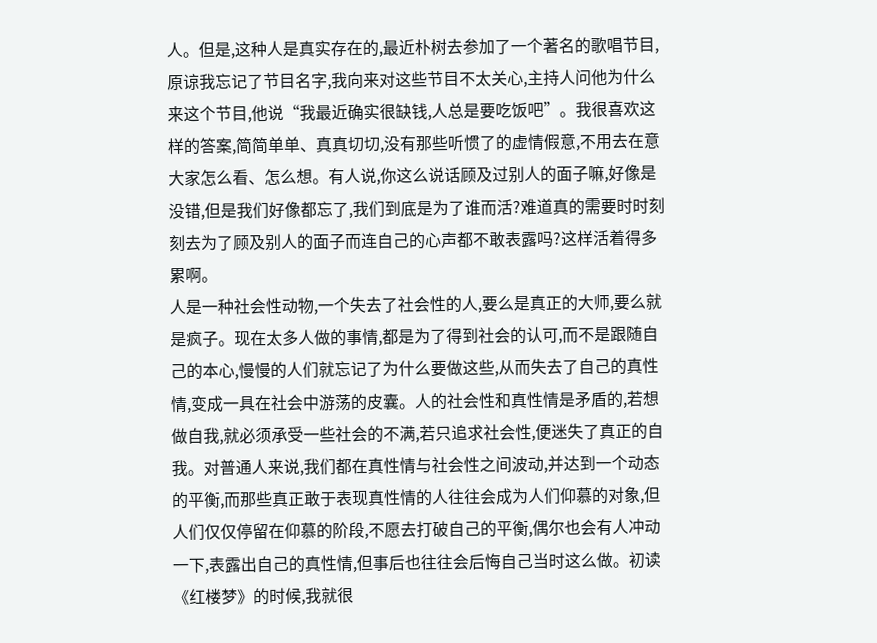人。但是,这种人是真实存在的,最近朴树去参加了一个著名的歌唱节目,原谅我忘记了节目名字,我向来对这些节目不太关心,主持人问他为什么来这个节目,他说“我最近确实很缺钱,人总是要吃饭吧”。我很喜欢这样的答案,简简单单、真真切切,没有那些听惯了的虚情假意,不用去在意大家怎么看、怎么想。有人说,你这么说话顾及过别人的面子嘛,好像是没错,但是我们好像都忘了,我们到底是为了谁而活?难道真的需要时时刻刻去为了顾及别人的面子而连自己的心声都不敢表露吗?这样活着得多累啊。
人是一种社会性动物,一个失去了社会性的人,要么是真正的大师,要么就是疯子。现在太多人做的事情,都是为了得到社会的认可,而不是跟随自己的本心,慢慢的人们就忘记了为什么要做这些,从而失去了自己的真性情,变成一具在社会中游荡的皮囊。人的社会性和真性情是矛盾的,若想做自我,就必须承受一些社会的不满,若只追求社会性,便迷失了真正的自我。对普通人来说,我们都在真性情与社会性之间波动,并达到一个动态的平衡,而那些真正敢于表现真性情的人往往会成为人们仰慕的对象,但人们仅仅停留在仰慕的阶段,不愿去打破自己的平衡,偶尔也会有人冲动一下,表露出自己的真性情,但事后也往往会后悔自己当时这么做。初读《红楼梦》的时候,我就很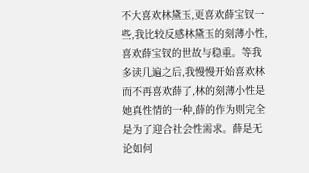不大喜欢林黛玉,更喜欢薛宝钗一些,我比较反感林黛玉的刻薄小性,喜欢薛宝钗的世故与稳重。等我多读几遍之后,我慢慢开始喜欢林而不再喜欢薛了,林的刻薄小性是她真性情的一种,薛的作为则完全是为了迎合社会性需求。薛是无论如何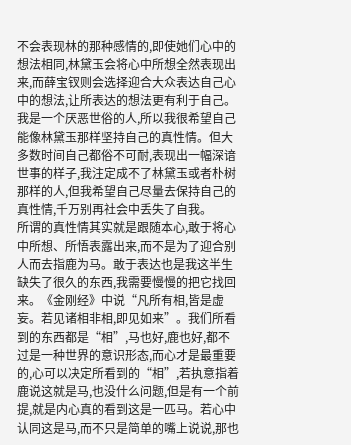不会表现林的那种感情的,即使她们心中的想法相同,林黛玉会将心中所想全然表现出来,而薛宝钗则会选择迎合大众表达自己心中的想法,让所表达的想法更有利于自己。我是一个厌恶世俗的人,所以我很希望自己能像林黛玉那样坚持自己的真性情。但大多数时间自己都俗不可耐,表现出一幅深谙世事的样子,我注定成不了林黛玉或者朴树那样的人,但我希望自己尽量去保持自己的真性情,千万别再社会中丢失了自我。
所谓的真性情其实就是跟随本心,敢于将心中所想、所悟表露出来,而不是为了迎合别人而去指鹿为马。敢于表达也是我这半生缺失了很久的东西,我需要慢慢的把它找回来。《金刚经》中说“凡所有相,皆是虚妄。若见诸相非相,即见如来”。我们所看到的东西都是“相”,马也好,鹿也好,都不过是一种世界的意识形态,而心才是最重要的,心可以决定所看到的“相”,若执意指着鹿说这就是马,也没什么问题,但是有一个前提,就是内心真的看到这是一匹马。若心中认同这是马,而不只是简单的嘴上说说,那也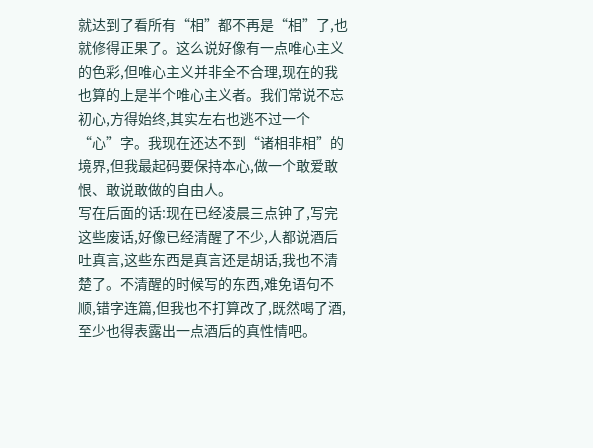就达到了看所有“相”都不再是“相”了,也就修得正果了。这么说好像有一点唯心主义的色彩,但唯心主义并非全不合理,现在的我也算的上是半个唯心主义者。我们常说不忘初心,方得始终,其实左右也逃不过一个“心”字。我现在还达不到“诸相非相”的境界,但我最起码要保持本心,做一个敢爱敢恨、敢说敢做的自由人。
写在后面的话:现在已经凌晨三点钟了,写完这些废话,好像已经清醒了不少,人都说酒后吐真言,这些东西是真言还是胡话,我也不清楚了。不清醒的时候写的东西,难免语句不顺,错字连篇,但我也不打算改了,既然喝了酒,至少也得表露出一点酒后的真性情吧。